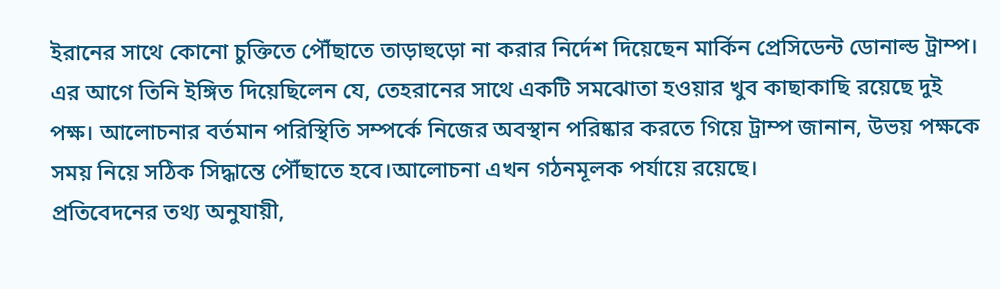ইরানের সাথে কোনো চুক্তিতে পৌঁছাতে তাড়াহুড়ো না করার নির্দেশ দিয়েছেন মার্কিন প্রেসিডেন্ট ডোনাল্ড ট্রাম্প। এর আগে তিনি ইঙ্গিত দিয়েছিলেন যে, তেহরানের সাথে একটি সমঝোতা হওয়ার খুব কাছাকাছি রয়েছে দুই পক্ষ। আলোচনার বর্তমান পরিস্থিতি সম্পর্কে নিজের অবস্থান পরিষ্কার করতে গিয়ে ট্রাম্প জানান, উভয় পক্ষকে সময় নিয়ে সঠিক সিদ্ধান্তে পৌঁছাতে হবে।আলোচনা এখন গঠনমূলক পর্যায়ে রয়েছে।
প্রতিবেদনের তথ্য অনুযায়ী,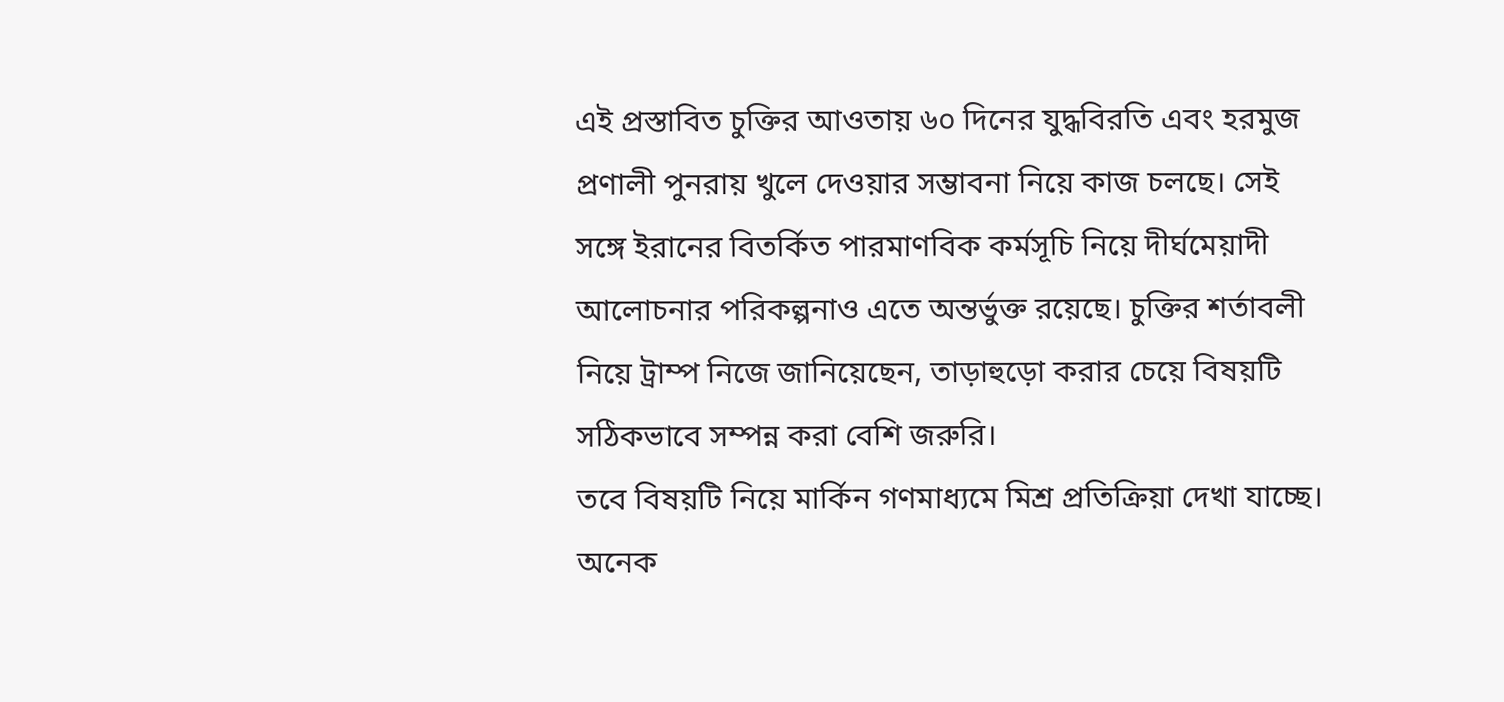এই প্রস্তাবিত চুক্তির আওতায় ৬০ দিনের যুদ্ধবিরতি এবং হরমুজ প্রণালী পুনরায় খুলে দেওয়ার সম্ভাবনা নিয়ে কাজ চলছে। সেই সঙ্গে ইরানের বিতর্কিত পারমাণবিক কর্মসূচি নিয়ে দীর্ঘমেয়াদী আলোচনার পরিকল্পনাও এতে অন্তর্ভুক্ত রয়েছে। চুক্তির শর্তাবলী নিয়ে ট্রাম্প নিজে জানিয়েছেন, তাড়াহুড়ো করার চেয়ে বিষয়টি সঠিকভাবে সম্পন্ন করা বেশি জরুরি।
তবে বিষয়টি নিয়ে মার্কিন গণমাধ্যমে মিশ্র প্রতিক্রিয়া দেখা যাচ্ছে। অনেক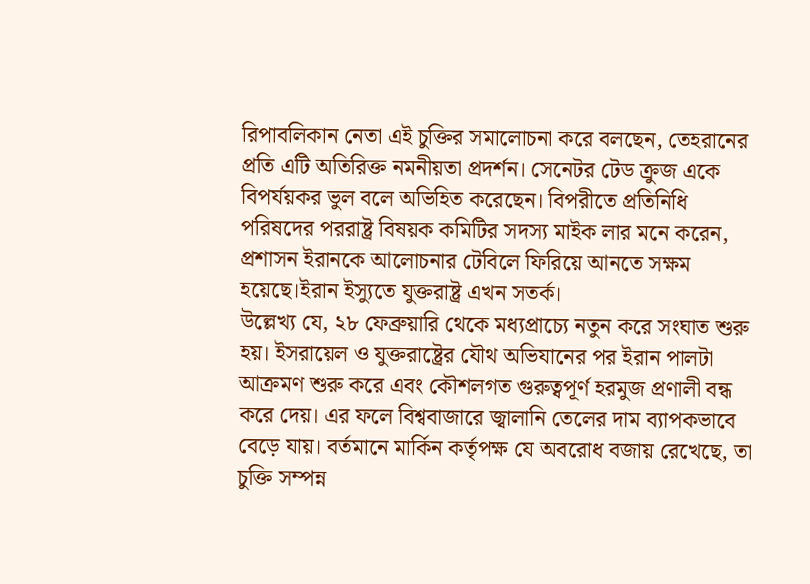রিপাবলিকান নেতা এই চুক্তির সমালোচনা করে বলছেন, তেহরানের প্রতি এটি অতিরিক্ত নমনীয়তা প্রদর্শন। সেনেটর টেড ক্রুজ একে বিপর্যয়কর ভুল বলে অভিহিত করেছেন। বিপরীতে প্রতিনিধি পরিষদের পররাষ্ট্র বিষয়ক কমিটির সদস্য মাইক লার মনে করেন, প্রশাসন ইরানকে আলোচনার টেবিলে ফিরিয়ে আনতে সক্ষম হয়েছে।ইরান ইস্যুতে যুক্তরাষ্ট্র এখন সতর্ক।
উল্লেখ্য যে, ২৮ ফেব্রুয়ারি থেকে মধ্যপ্রাচ্যে নতুন করে সংঘাত শুরু হয়। ইসরায়েল ও যুক্তরাষ্ট্রের যৌথ অভিযানের পর ইরান পালটা আক্রমণ শুরু করে এবং কৌশলগত গুরুত্বপূর্ণ হরমুজ প্রণালী বন্ধ করে দেয়। এর ফলে বিশ্ববাজারে জ্বালানি তেলের দাম ব্যাপকভাবে বেড়ে যায়। বর্তমানে মার্কিন কর্তৃপক্ষ যে অবরোধ বজায় রেখেছে, তা চুক্তি সম্পন্ন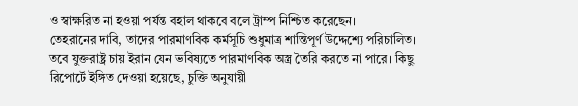ও স্বাক্ষরিত না হওয়া পর্যন্ত বহাল থাকবে বলে ট্রাম্প নিশ্চিত করেছেন।
তেহরানের দাবি, তাদের পারমাণবিক কর্মসূচি শুধুমাত্র শান্তিপূর্ণ উদ্দেশ্যে পরিচালিত। তবে যুক্তরাষ্ট্র চায় ইরান যেন ভবিষ্যতে পারমাণবিক অস্ত্র তৈরি করতে না পারে। কিছু রিপোর্টে ইঙ্গিত দেওয়া হয়েছে, চুক্তি অনুযায়ী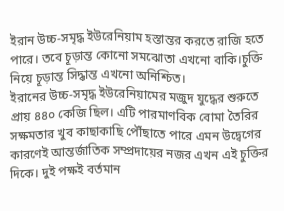ইরান উচ্চ-সমৃদ্ধ ইউরেনিয়াম হস্তান্তর করতে রাজি হতে পারে। তবে চূড়ান্ত কোনো সমঝোতা এখনো বাকি।চুক্তি নিয়ে চূড়ান্ত সিদ্ধান্ত এখনো অনিশ্চিত।
ইরানের উচ্চ-সমৃদ্ধ ইউরেনিয়ামের মজুদ যুদ্ধের শুরুতে প্রায় ৪৪০ কেজি ছিল। এটি পারমাণবিক বোমা তৈরির সক্ষমতার খুব কাছাকাছি পৌঁছাতে পারে এমন উদ্বেগের কারণেই আন্তর্জাতিক সম্প্রদায়ের নজর এখন এই চুক্তির দিকে। দুই পক্ষই বর্তমান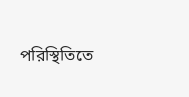পরিস্থিতিতে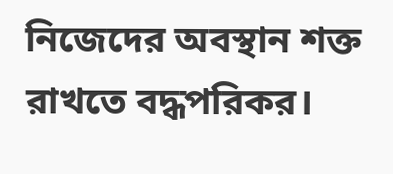নিজেদের অবস্থান শক্ত রাখতে বদ্ধপরিকর।